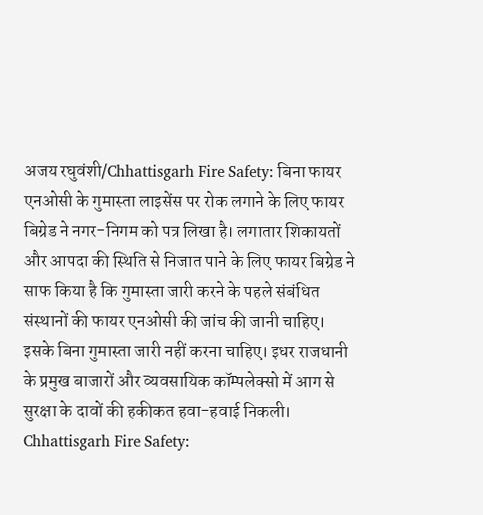अजय रघुवंशी/Chhattisgarh Fire Safety: बिना फायर एनओसी के गुमास्ता लाइसेंस पर रोक लगाने के लिए फायर बिग्रेड ने नगर-निगम को पत्र लिखा है। लगातार शिकायतों और आपदा की स्थिति से निजात पाने के लिए फायर बिग्रेड ने साफ किया है कि गुमास्ता जारी करने के पहले संबंधित संस्थानों की फायर एनओसी की जांच की जानी चाहिए। इसके बिना गुमास्ता जारी नहीं करना चाहिए। इधर राजधानी के प्रमुख बाजारों और व्यवसायिक कॉम्पलेक्सो में आग से सुरक्षा के दावों की हकीकत हवा-हवाई निकली।
Chhattisgarh Fire Safety: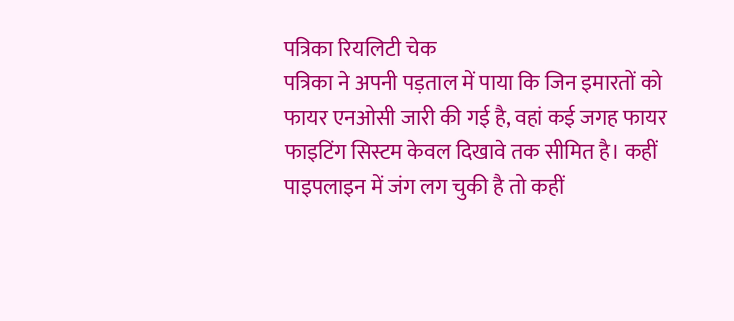पत्रिका रियलिटी चेक
पत्रिका ने अपनी पड़ताल में पाया कि जिन इमारतों को फायर एनओसी जारी की गई है, वहां कई जगह फायर फाइटिंग सिस्टम केवल दिखावे तक सीमित है। कहीं पाइपलाइन में जंग लग चुकी है तो कहीं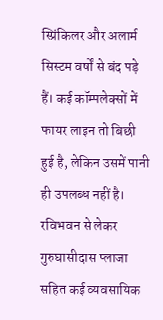स्प्रिंकिलर और अलार्म सिस्टम वर्षों से बंद पड़े हैं। कई कॉम्पलेक्सों में फायर लाइन तो बिछी हुई है, लेकिन उसमें पानी ही उपलब्ध नहीं है। रविभवन से लेकर गुरुघासीदास प्लाजा सहित कई व्यवसायिक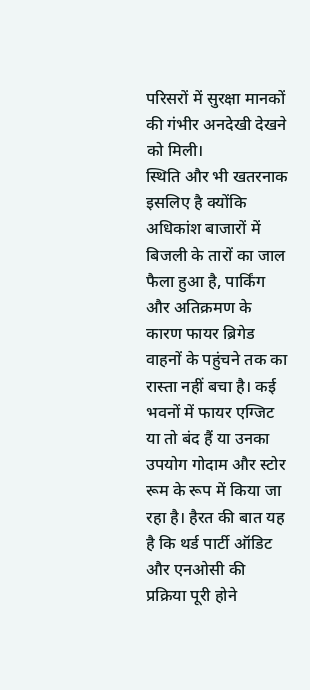परिसरों में सुरक्षा मानकों की गंभीर अनदेखी देखने को मिली।
स्थिति और भी खतरनाक इसलिए है क्योंकि अधिकांश बाजारों में बिजली के तारों का जाल फैला हुआ है, पार्किंग और अतिक्रमण के कारण फायर ब्रिगेड वाहनों के पहुंचने तक का रास्ता नहीं बचा है। कई भवनों में फायर एग्जिट या तो बंद हैं या उनका उपयोग गोदाम और स्टोर रूम के रूप में किया जा रहा है। हैरत की बात यह है कि थर्ड पार्टी ऑडिट और एनओसी की प्रक्रिया पूरी होने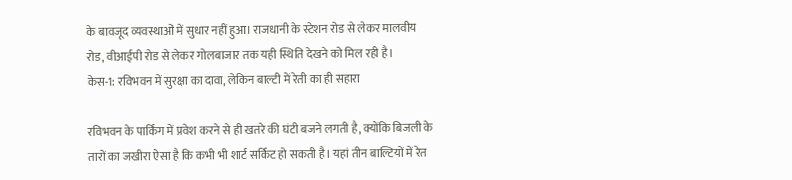के बावजूद व्यवस्थाओं में सुधार नहीं हुआ। राजधानी के स्टेशन रोड से लेकर मालवीय रोड, वीआईपी रोड से लेकर गोलबाजार तक यही स्थिति देखने को मिल रही है।
केस-1: रविभवन में सुरक्षा का दावा, लेकिन बाल्टी में रेती का ही सहारा

रविभवन के पार्किंग में प्रवेश करने से ही खतरे की घंटी बजने लगती है, क्योंकि बिजली के तारों का जखीरा ऐसा है कि कभी भी शार्ट सर्किट हो सकती है। यहां तीन बाल्टियों में रेत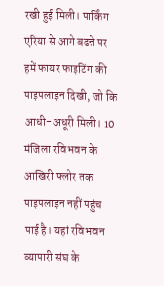रखी हुई मिली। पार्किंग एरिया से आगे बढऩे पर हमें फायर फाइटिंग की पाइपलाइन दिखी, जो कि आधी-अधूरी मिली। 10 मंजिला रविभवन के आखिरी फ्लोर तक पाइपलाइन नहीं पहुंच पाई है। यहां रविभवन व्यापारी संघ के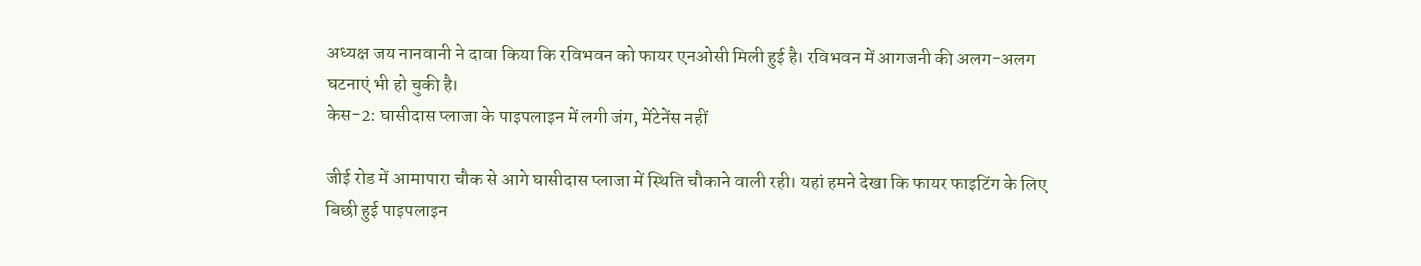अध्यक्ष जय नानवानी ने दावा किया कि रविभवन को फायर एनओसी मिली हुई है। रविभवन में आगजनी की अलग-अलग घटनाएं भी हो चुकी है।
केस-2: घासीदास प्लाजा के पाइपलाइन में लगी जंग, मेंटेनेंस नहीं

जीई रोड में आमापारा चौक से आगे घासीदास प्लाजा में स्थिति चौकाने वाली रही। यहां हमने देखा कि फायर फाइटिंग के लिए बिछी हुई पाइपलाइन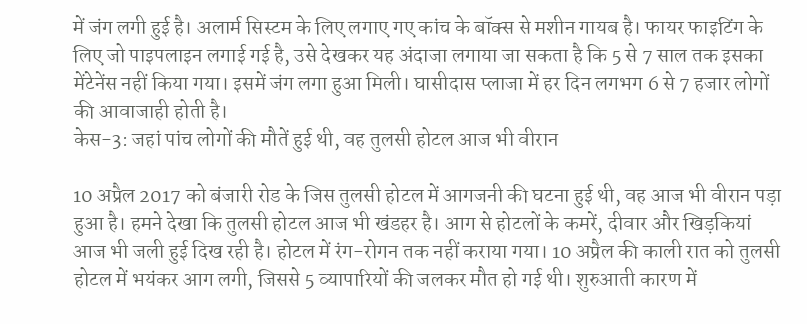में जंग लगी हुई है। अलार्म सिस्टम के लिए लगाए गए कांच के बॉक्स से मशीन गायब है। फायर फाइटिंग के लिए जो पाइपलाइन लगाई गई है, उसे देखकर यह अंदाजा लगाया जा सकता है कि 5 से 7 साल तक इसका मेंटेनेंस नहीं किया गया। इसमें जंग लगा हुआ मिली। घासीदास प्लाजा में हर दिन लगभग 6 से 7 हजार लोगों की आवाजाही होती है।
केस-3: जहां पांच लोगों की मौतें हुई थी, वह तुलसी होटल आज भी वीरान

10 अप्रैल 2017 को बंजारी रोड के जिस तुलसी होटल में आगजनी की घटना हुई थी, वह आज भी वीरान पड़ा हुआ है। हमने देखा कि तुलसी होटल आज भी खंडहर है। आग से होटलों के कमरें, दीवार और खिड़कियां आज भी जली हुई दिख रही है। होटल में रंग-रोगन तक नहीं कराया गया। 10 अप्रैल की काली रात को तुलसी होटल में भयंकर आग लगी, जिससे 5 व्यापारियों की जलकर मौत हो गई थी। शुरुआती कारण में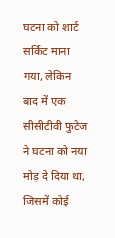घटना को शार्ट सर्किट माना गया, लेकिन बाद में एक सीसीटीवी फुटेज ने घटना को नया मोड़ दे दिया था, जिसमें कोई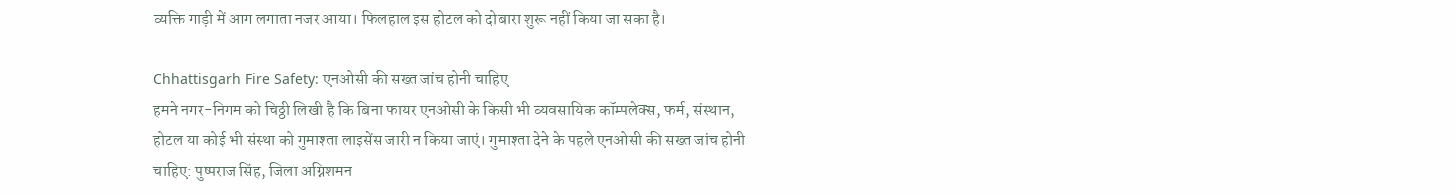व्यक्ति गाड़ी में आग लगाता नजर आया। फिलहाल इस होटल को दोबारा शुरू नहीं किया जा सका है।

Chhattisgarh Fire Safety: एनओसी की सख्त जांच होनी चाहिए
हमने नगर-निगम को चिठ्ठी लिखी है कि बिना फायर एनओसी के किसी भी व्यवसायिक कॉम्पलेक्स, फर्म, संस्थान, होटल या कोई भी संस्था को गुमाश्ता लाइसेंस जारी न किया जाएं। गुमाश्ता देने के पहले एनओसी की सख्त जांच होनी चाहिए: पुष्पराज सिंह, जिला अग्निशमन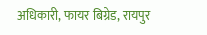अधिकारी, फायर बिग्रेड, रायपुर